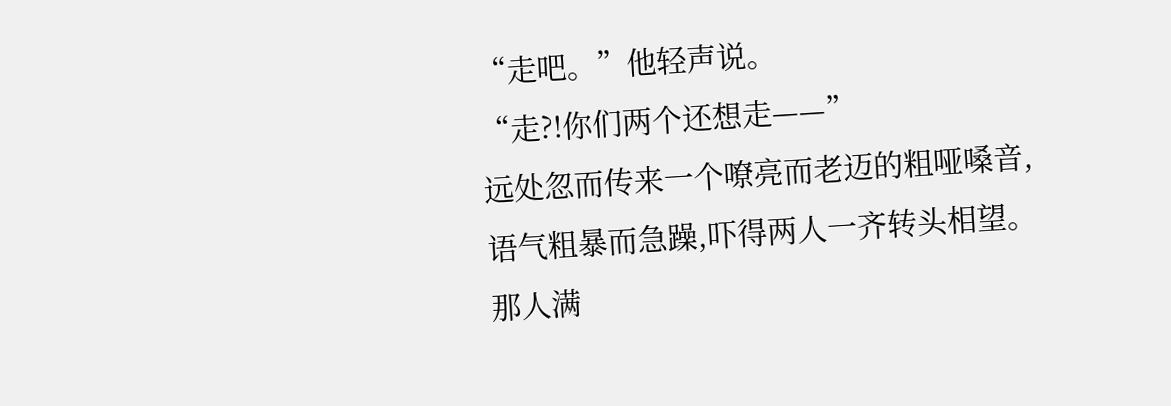“走吧。”他轻声说。
“走?!你们两个还想走——”
远处忽而传来一个嘹亮而老迈的粗哑嗓音,语气粗暴而急躁,吓得两人一齐转头相望。
那人满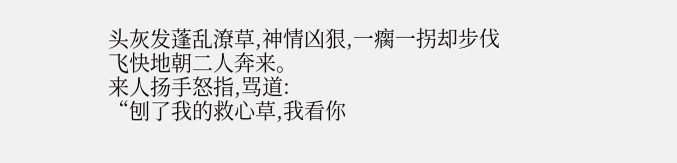头灰发蓬乱潦草,神情凶狠,一瘸一拐却步伐飞快地朝二人奔来。
来人扬手怒指,骂道:
“刨了我的救心草,我看你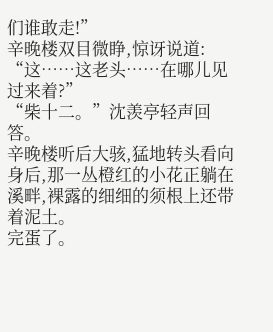们谁敢走!”
辛晚楼双目微睁,惊讶说道:
“这……这老头……在哪儿见过来着?”
“柴十二。”沈羡亭轻声回答。
辛晚楼听后大骇,猛地转头看向身后,那一丛橙红的小花正躺在溪畔,裸露的细细的须根上还带着泥土。
完蛋了。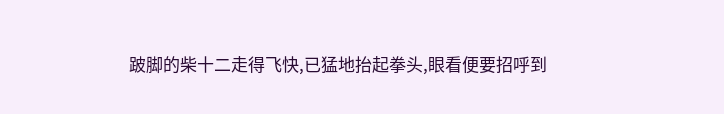跛脚的柴十二走得飞快,已猛地抬起拳头,眼看便要招呼到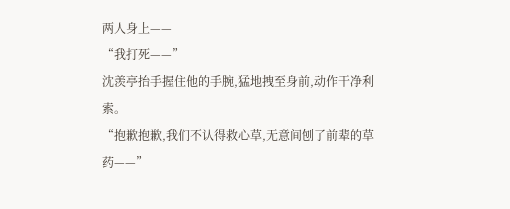两人身上——
“我打死——”
沈羡亭抬手握住他的手腕,猛地拽至身前,动作干净利索。
“抱歉抱歉,我们不认得救心草,无意间刨了前辈的草药——”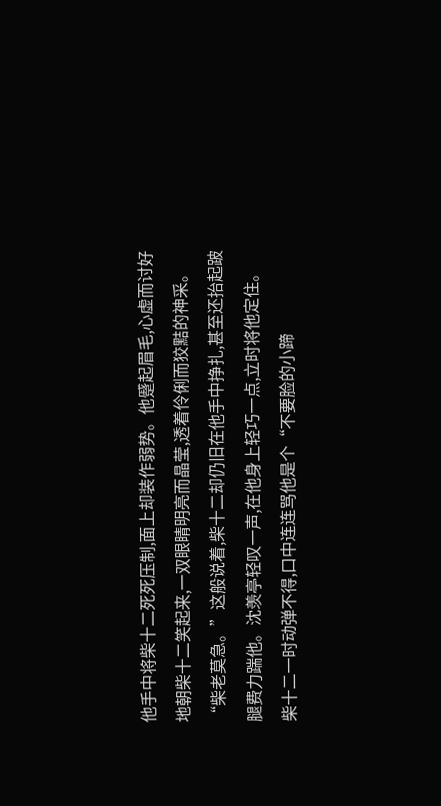他手中将柴十二死死压制,面上却装作弱势。他蹙起眉毛,心虚而讨好地朝柴十二笑起来,一双眼睛明亮而晶莹,透着伶俐而狡黠的神采。
“柴老莫急。”这般说着,柴十二却仍旧在他手中挣扎,甚至还抬起跛腿费力踹他。沈羡亭轻叹一声,在他身上轻巧一点,立时将他定住。
柴十二一时动弹不得,口中连连骂他是个“不要脸的小蹄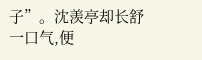子”。沈羡亭却长舒一口气,便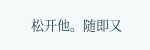松开他。随即又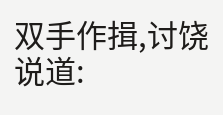双手作揖,讨饶说道: